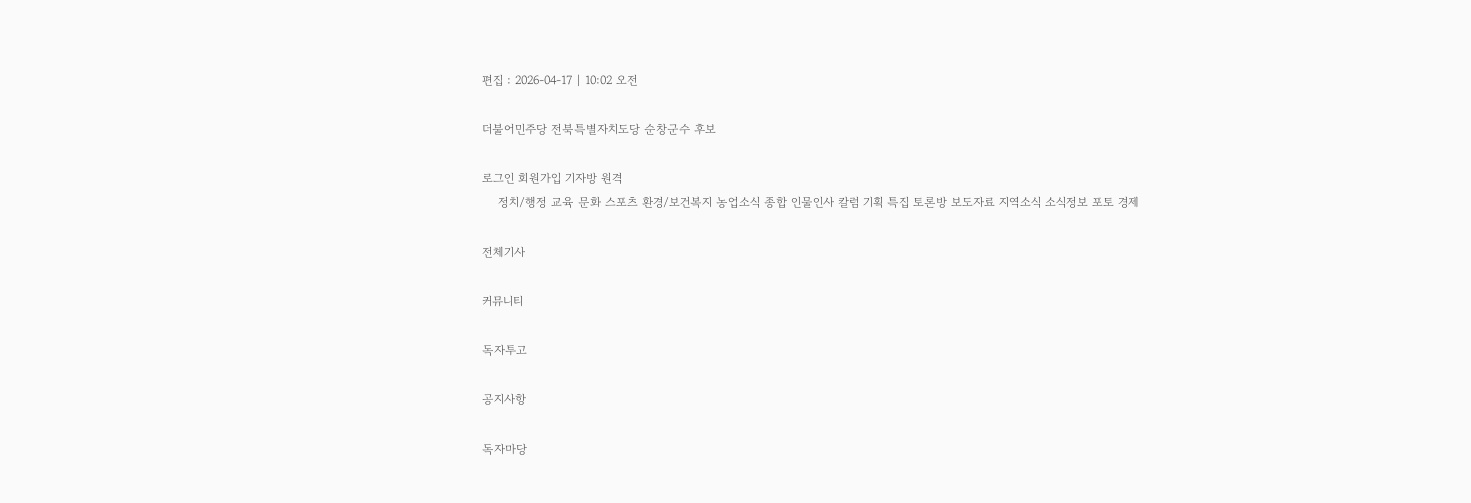편집 : 2026-04-17 | 10:02 오전

더불어민주당 전북특별자치도당 순창군수 후보

로그인 회원가입 기자방 원격
    정치/행정 교육 문화 스포츠 환경/보건복지 농업소식 종합 인물인사 칼럼 기획 특집 토론방 보도자료 지역소식 소식정보 포토 경제

전체기사

커뮤니티

독자투고

공지사항

독자마당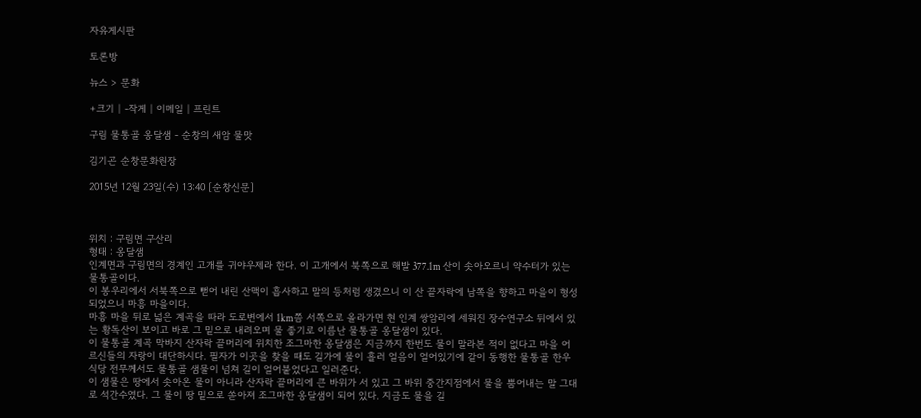자유게시판

토론방

뉴스 > 문화

+크기 | -작게 | 이메일 | 프린트

구림 물통골 옹달샘 - 순창의 새암 물맛

김기곤 순창문화원장

2015년 12월 23일(수) 13:40 [순창신문]



위치 : 구림면 구산리
형태 : 옹달샘
인계면과 구림면의 경계인 고개를 귀야우제라 한다. 이 고개에서 북쪽으로 해발 377.1m 산이 솟아오르니 약수터가 있는 물통골이다.
이 봉우리에서 서북쪽으로 뻗어 내린 산맥이 흡사하고 말의 등처럼 생겼으니 이 산 끝자락에 남쪽을 향하고 마을이 형성 되었으니 마흥 마을이다.
마흥 마을 뒤로 넓은 계곡을 따라 도로변에서 1km쯤 서쪽으로 올라가면 현 인계 쌍암리에 세워진 장수연구소 뒤에서 있는 황독산이 보이고 바로 그 밑으로 내려오며 물 좋기로 이름난 물통골 옹달샘이 있다.
이 물통골 계곡 막바지 산자락 끝머리에 위치한 조그마한 옹달샘은 지금까지 한번도 물이 말라본 적이 없다고 마을 어르신들의 자랑이 대단하시다. 필자가 이곳을 찾을 때도 길가에 물이 흘러 얼음이 얼어있기에 같이 동행한 물통골 한우식당 전무께서도 물통골 샘물이 넘쳐 길이 얼어붙었다고 일러준다.
이 샘물은 땅에서 솟아온 물이 아니라 산자락 끝머리에 큰 바위가 서 있고 그 바위 중간지점에서 물을 뿜어내는 말 그대로 석간수였다. 그 물이 땅 밑으로 쏟아져 조그마한 옹달샘이 되어 있다. 지금도 물을 길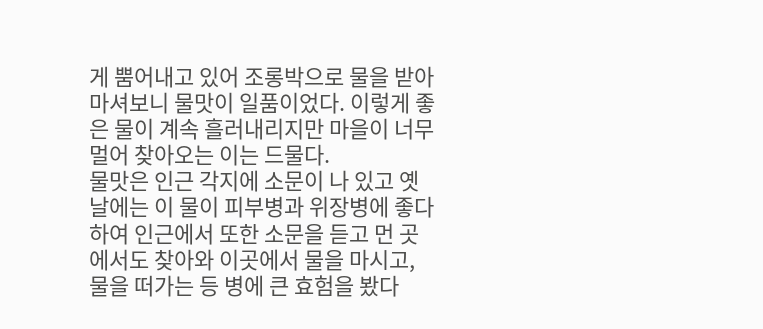게 뿜어내고 있어 조롱박으로 물을 받아 마셔보니 물맛이 일품이었다. 이렇게 좋은 물이 계속 흘러내리지만 마을이 너무 멀어 찾아오는 이는 드물다.
물맛은 인근 각지에 소문이 나 있고 옛날에는 이 물이 피부병과 위장병에 좋다하여 인근에서 또한 소문을 듣고 먼 곳에서도 찾아와 이곳에서 물을 마시고, 물을 떠가는 등 병에 큰 효험을 봤다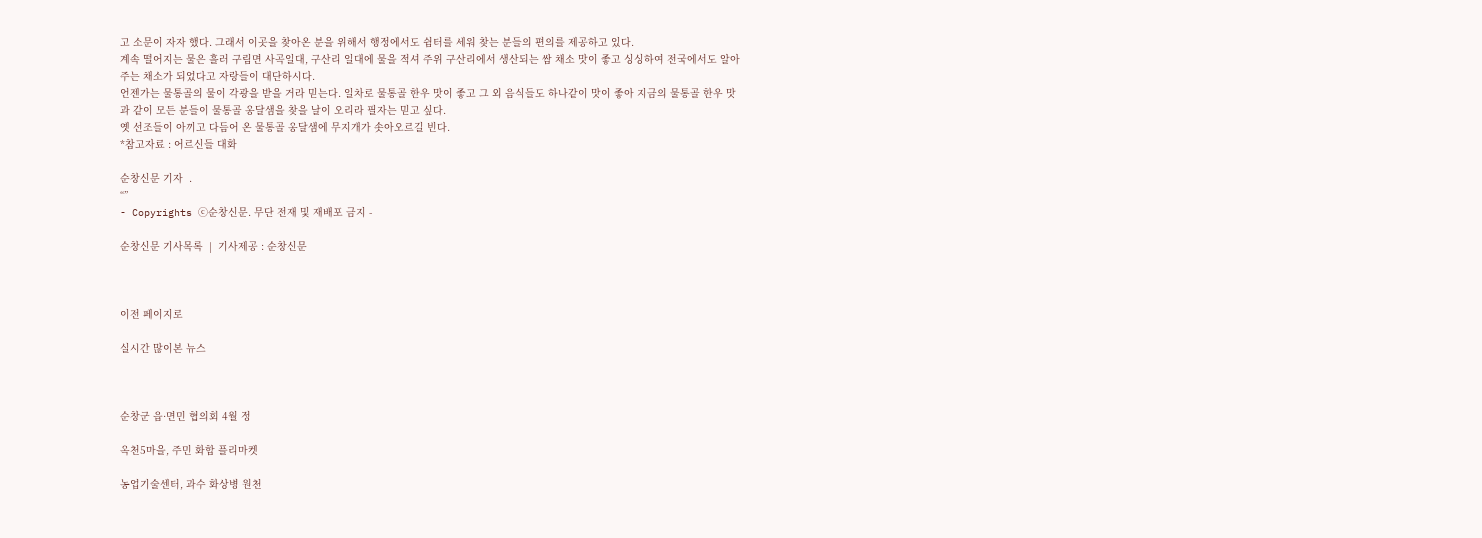고 소문이 자자 했다. 그래서 이곳을 찾아온 분을 위해서 행정에서도 쉼터를 세워 찾는 분들의 편의를 제공하고 있다.
계속 떨어지는 물은 흘러 구림면 사곡일대, 구산리 일대에 물을 적셔 주위 구산리에서 생산되는 쌈 채소 맛이 좋고 싱싱하여 전국에서도 알아주는 채소가 되었다고 자랑들이 대단하시다.
언젠가는 물통골의 물이 각광을 받을 거라 믿는다. 일차로 물통골 한우 맛이 좋고 그 외 음식들도 하나같이 맛이 좋아 지금의 물통골 한우 맛과 같이 모든 분들이 물통골 옹달샘을 찾을 날이 오리라 필자는 믿고 싶다.
옛 선조들이 아끼고 다듬어 온 물통골 옹달샘에 무지개가 솟아오르길 빈다.
*참고자료 : 어르신들 대화

순창신문 기자  .
“”
- Copyrights ⓒ순창신문. 무단 전재 및 재배포 금지 -

순창신문 기사목록  |  기사제공 : 순창신문



이전 페이지로

실시간 많이본 뉴스



순창군 읍·면민 협의회 4월 정

옥천5마을, 주민 화합 플리마켓

농업기술센터, 과수 화상병 원천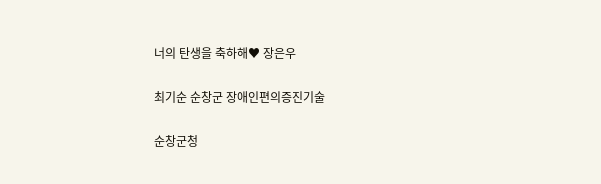너의 탄생을 축하해♥ 장은우

최기순 순창군 장애인편의증진기술

순창군청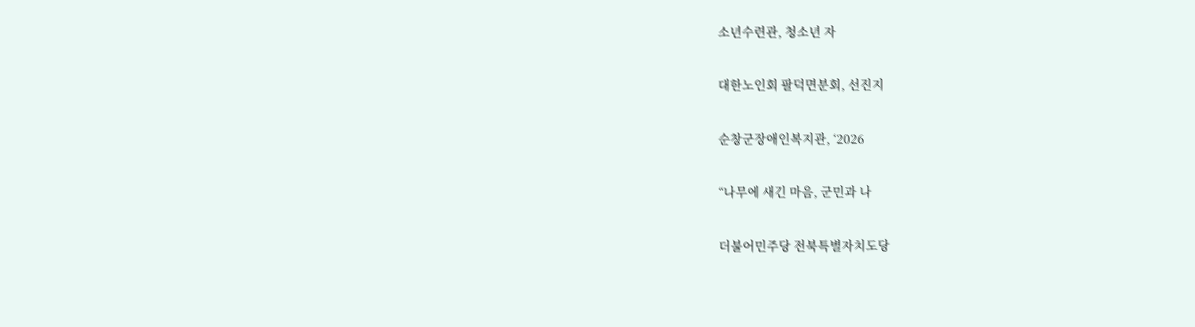소년수련관, 청소년 자

대한노인회 팔덕면분회, 선진지

순창군장애인복지관, ‘2026

“나무에 새긴 마음, 군민과 나

더불어민주당 전북특별자치도당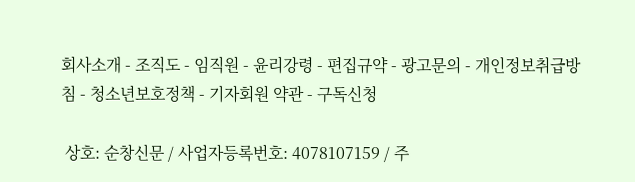회사소개 - 조직도 - 임직원 - 윤리강령 - 편집규약 - 광고문의 - 개인정보취급방침 - 청소년보호정책 - 기자회원 약관 - 구독신청

 상호: 순창신문 / 사업자등록번호: 4078107159 / 주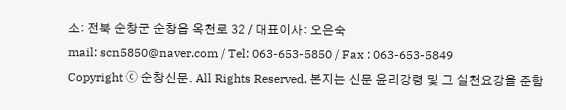소: 전북 순창군 순창읍 옥천로 32 / 대표이사: 오은숙
mail: scn5850@naver.com / Tel: 063-653-5850 / Fax : 063-653-5849
Copyright ⓒ 순창신문. All Rights Reserved. 본지는 신문 윤리강령 및 그 실천요강을 준함